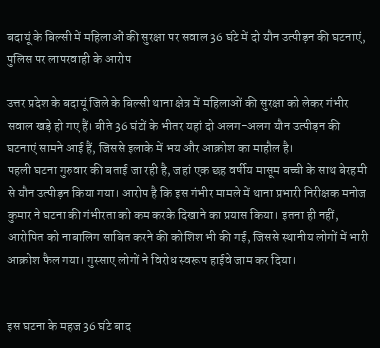बदायूं के बिल्सी में महिलाओं की सुरक्षा पर सवाल 36 घंटे में दो यौन उत्पीड़न की घटनाएं, पुलिस पर लापरवाही के आरोप

उत्तर प्रदेश के बदायूं जिले के बिल्सी थाना क्षेत्र में महिलाओं की सुरक्षा को लेकर गंभीर सवाल खड़े हो गए हैं। बीते 36 घंटों के भीतर यहां दो अलग-अलग यौन उत्पीड़न की घटनाएं सामने आई हैं, जिससे इलाके में भय और आक्रोश का माहौल है।
पहली घटना गुरुवार की बताई जा रही है, जहां एक छह वर्षीय मासूम बच्ची के साथ बेरहमी से यौन उत्पीड़न किया गया। आरोप है कि इस गंभीर मामले में थाना प्रभारी निरीक्षक मनोज कुमार ने घटना की गंभीरता को कम करके दिखाने का प्रयास किया। इतना ही नहीं, आरोपित को नाबालिग साबित करने की कोशिश भी की गई, जिससे स्थानीय लोगों में भारी आक्रोश फैल गया। गुस्साए लोगों ने विरोध स्वरूप हाईवे जाम कर दिया।


इस घटना के महज 36 घंटे बाद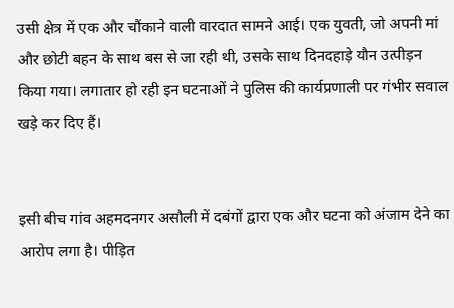उसी क्षेत्र में एक और चौंकाने वाली वारदात सामने आई। एक युवती, जो अपनी मां और छोटी बहन के साथ बस से जा रही थी, उसके साथ दिनदहाड़े यौन उत्पीड़न किया गया। लगातार हो रही इन घटनाओं ने पुलिस की कार्यप्रणाली पर गंभीर सवाल खड़े कर दिए हैं।


इसी बीच गांव अहमदनगर असौली में दबंगों द्वारा एक और घटना को अंजाम देने का आरोप लगा है। पीड़ित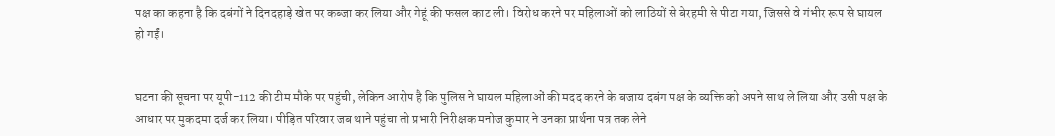पक्ष का कहना है कि दबंगों ने दिनदहाड़े खेत पर कब्जा कर लिया और गेहूं की फसल काट ली। विरोध करने पर महिलाओं को लाठियों से बेरहमी से पीटा गया, जिससे वे गंभीर रूप से घायल हो गईं।


घटना की सूचना पर यूपी-112 की टीम मौके पर पहुंची, लेकिन आरोप है कि पुलिस ने घायल महिलाओं की मदद करने के बजाय दबंग पक्ष के व्यक्ति को अपने साथ ले लिया और उसी पक्ष के आधार पर मुकदमा दर्ज कर लिया। पीड़ित परिवार जब थाने पहुंचा तो प्रभारी निरीक्षक मनोज कुमार ने उनका प्रार्थना पत्र तक लेने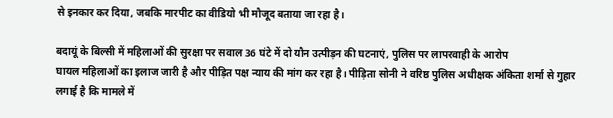से इनकार कर दिया, जबकि मारपीट का वीडियो भी मौजूद बताया जा रहा है।

बदायूं के बिल्सी में महिलाओं की सुरक्षा पर सवाल 36 घंटे में दो यौन उत्पीड़न की घटनाएं, पुलिस पर लापरवाही के आरोप
घायल महिलाओं का इलाज जारी है और पीड़ित पक्ष न्याय की मांग कर रहा है। पीड़िता सोनी ने वरिष्ठ पुलिस अधीक्षक अंकिता शर्मा से गुहार लगाई है कि मामले में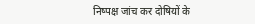निष्पक्ष जांच कर दोषियों के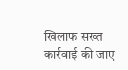खिलाफ सख्त कार्रवाई की जाए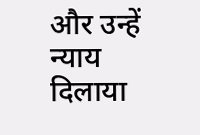और उन्हें न्याय दिलाया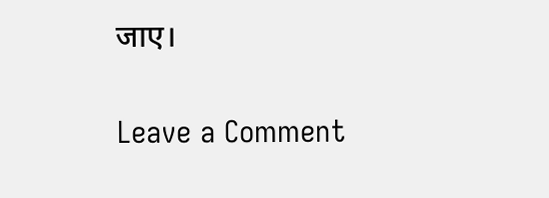जाए।

Leave a Comment